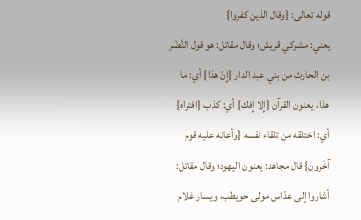قوله تعالى: {وقال الذين كفروا}
يعني: مشركي قريش؛ وقال مقاتل: هو قول النَّضْر بن الحارث من بني عبد الدار {إِنْ هذا} أي: ما هذا، يعنون القرآن {إِلا إِفك} أي: كذب {افتراه} أي: اختلقه من تلقاء نفسه {وأعانه عليه قوم آخَرون} قال مجاهد: يعنون اليهود؛ وقال مقاتل: أشاروا إلى عدّاس مولى حويطب، ويسار غلام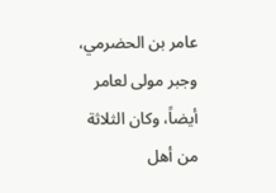عامر بن الحضرمي، وجبر مولى لعامر أيضاً، وكان الثلاثة من أهل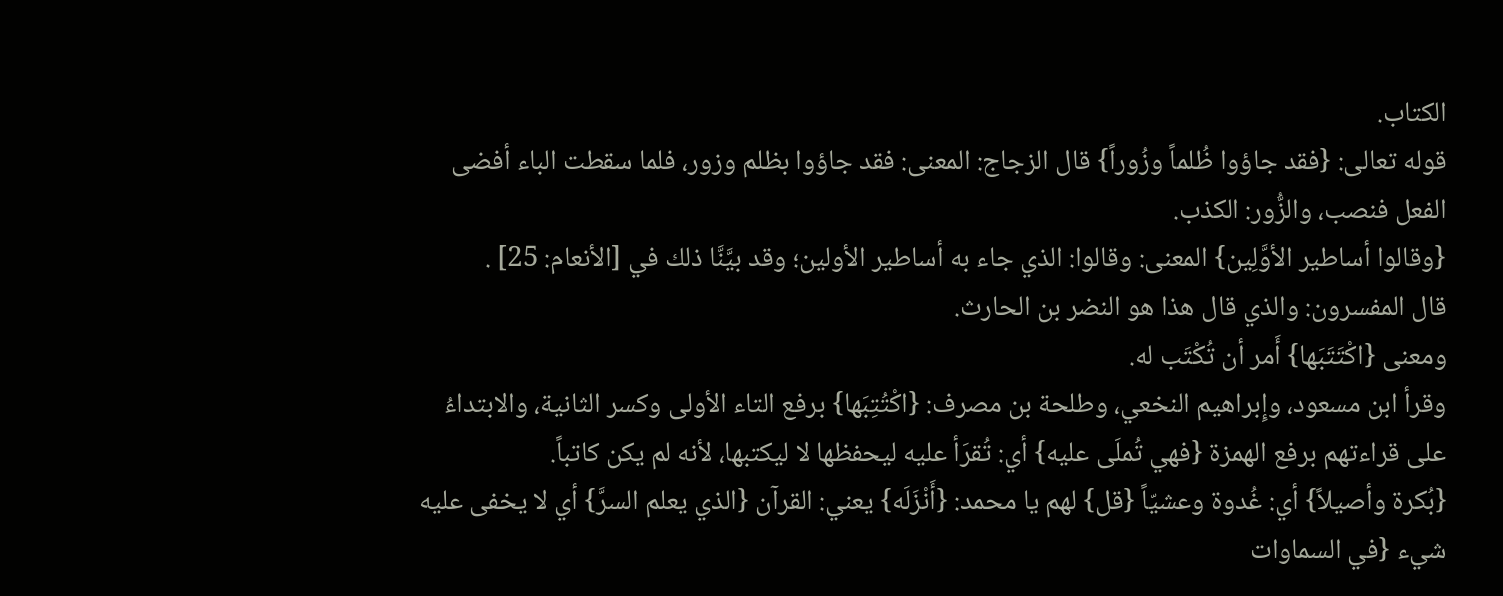الكتاب.
قوله تعالى: {فقد جاؤوا ظُلماً وزُوراً} قال الزجاج: المعنى: فقد جاؤوا بظلم وزور، فلما سقطت الباء أفضى الفعل فنصب، والزُّور: الكذب.
{وقالوا أساطير الأوَّلِين} المعنى: وقالوا: الذي جاء به أساطير الأولين؛ وقد بيَّنَّا ذلك في [الأنعام: 25] .
قال المفسرون: والذي قال هذا هو النضر بن الحارث.
ومعنى {اكْتَتَبَها} أَمر أن تُكْتَب له.
وقرأ ابن مسعود، وإِبراهيم النخعي، وطلحة بن مصرف: {اكْتُتِبَها} برفع التاء الأولى وكسر الثانية، والابتداءُ على قراءتهم برفع الهمزة {فهي تُملَى عليه} أي: تُقرَأ عليه ليحفظها لا ليكتبها، لأنه لم يكن كاتباً.
{بُكرة وأصيلاً} أي: غُدوة وعشيّاً {قل} لهم يا محمد: {أَنْزَلَه} يعني: القرآن {الذي يعلم السرَّ} أي لا يخفى عليه شيء {في السماوات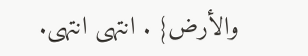والأرض} . انتهى انتهى.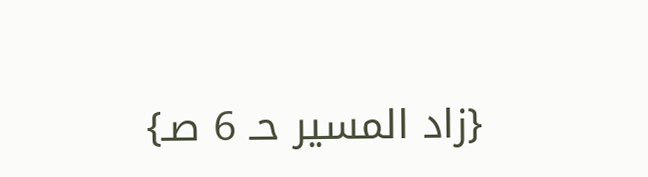{زاد المسير حـ 6 صـ}